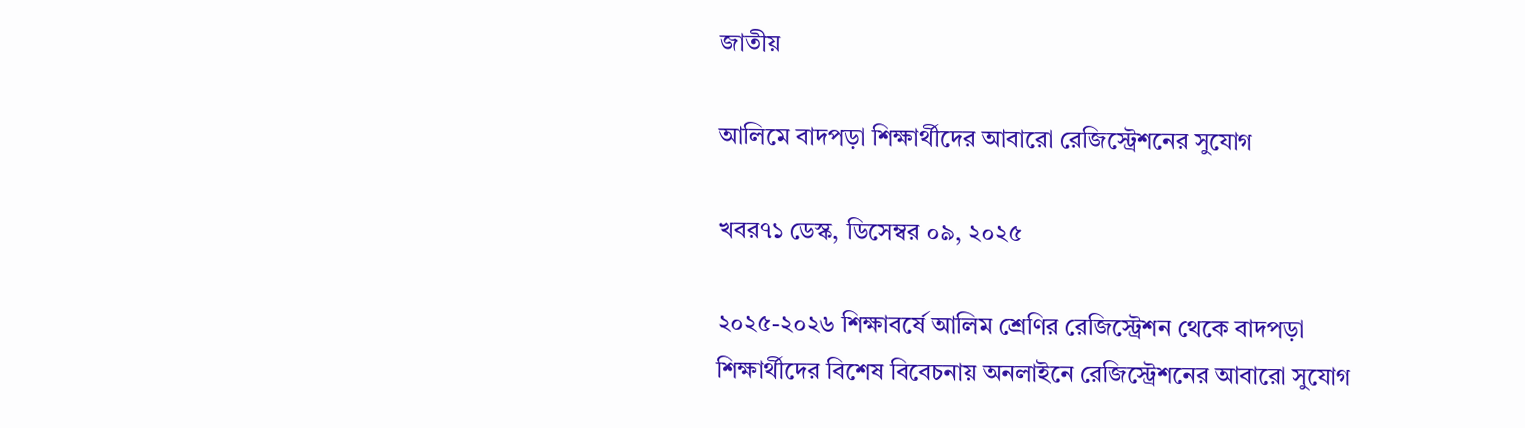জাতীয়

আলিমে বাদপড়া শিক্ষার্থীদের আবারো রেজিস্ট্রেশনের সুযোগ

খবর৭১ ডেস্ক, ডিসেম্বর ০৯, ২০২৫

২০২৫-২০২৬ শিক্ষাবর্ষে আলিম শ্রেণির রেজিস্ট্রেশন থেকে বাদপড়া শিক্ষার্থীদের বিশেষ বিবেচনায় অনলাইনে রেজিস্ট্রেশনের আবারো সুযোগ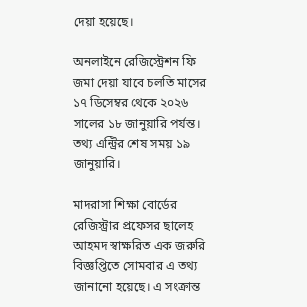দেয়া হয়েছে।

অনলাইনে রেজিস্ট্রেশন ফি জমা দেয়া যাবে চলতি মাসের ১৭ ডিসেম্বর থেকে ২০২৬ সালের ১৮ জানুয়ারি পর্যন্ত। তথ্য এন্ট্রির শেষ সময় ১৯ জানুয়ারি।

মাদরাসা শিক্ষা বোর্ডের রেজিস্ট্রার প্রফেসর ছালেহ আহমদ স্বাক্ষরিত এক জরুরি বিজ্ঞপ্তিতে সোমবার এ তথ্য জানানো হয়েছে। এ সংক্রান্ত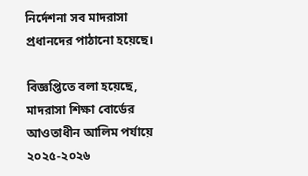নির্দেশনা সব মাদরাসা প্রধানদের পাঠানো হয়েছে।

বিজ্ঞপ্তিতে বলা হয়েছে, মাদরাসা শিক্ষা বোর্ডের আওতাধীন আলিম পর্যায়ে ২০২৫-২০২৬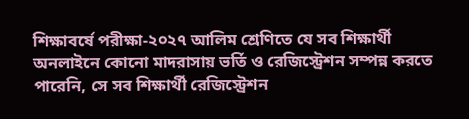শিক্ষাবর্ষে পরীক্ষা-২০২৭ আলিম শ্রেণিতে যে সব শিক্ষার্থী অনলাইনে কোনো মাদরাসায় ভর্তি ও রেজিস্ট্রেশন সম্পন্ন করতে পারেনি, সে সব শিক্ষার্থী রেজিস্ট্রেশন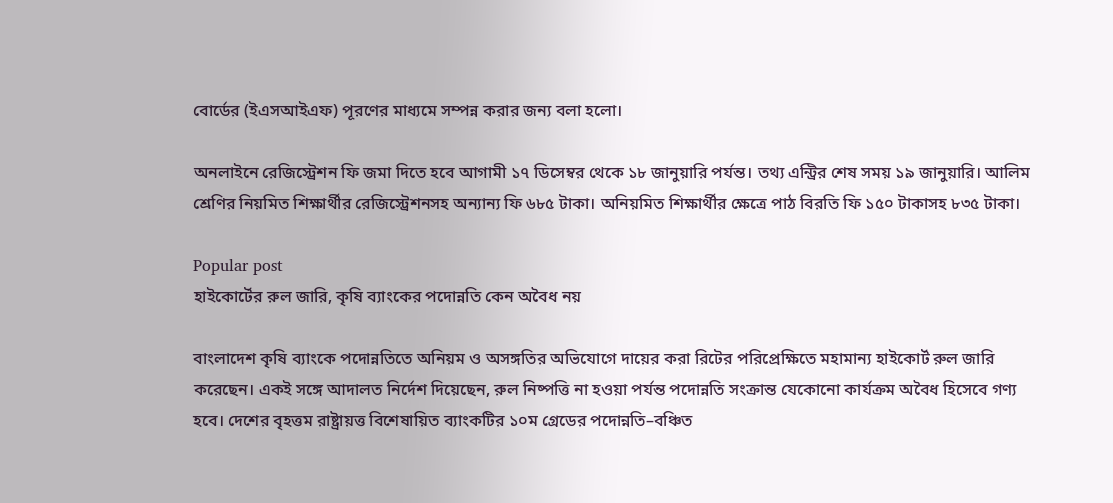বোর্ডের (ইএসআইএফ) পূরণের মাধ্যমে সম্পন্ন করার জন্য বলা হলো।

অনলাইনে রেজিস্ট্রেশন ফি জমা দিতে হবে আগামী ১৭ ডিসেম্বর থেকে ১৮ জানুয়ারি পর্যন্ত। তথ্য এন্ট্রির শেষ সময় ১৯ জানুয়ারি। আলিম শ্রেণির নিয়মিত শিক্ষার্থীর রেজিস্ট্রেশনসহ অন্যান্য ফি ৬৮৫ টাকা। অনিয়মিত শিক্ষার্থীর ক্ষেত্রে পাঠ বিরতি ফি ১৫০ টাকাসহ ৮৩৫ টাকা।

Popular post
হাইকোর্টের রুল জারি, কৃষি ব্যাংকের পদোন্নতি কেন অবৈধ নয়

বাংলাদেশ কৃষি ব্যাংকে পদোন্নতিতে অনিয়ম ও অসঙ্গতির অভিযোগে দায়ের করা রিটের পরিপ্রেক্ষিতে মহামান্য হাইকোর্ট রুল জারি করেছেন। একই সঙ্গে আদালত নির্দেশ দিয়েছেন, রুল নিষ্পত্তি না হওয়া পর্যন্ত পদোন্নতি সংক্রান্ত যেকোনো কার্যক্রম অবৈধ হিসেবে গণ্য হবে। দেশের বৃহত্তম রাষ্ট্রায়ত্ত বিশেষায়িত ব্যাংকটির ১০ম গ্রেডের পদোন্নতি–বঞ্চিত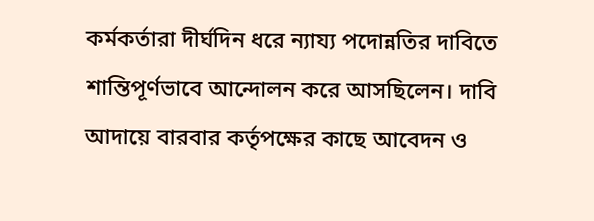কর্মকর্তারা দীর্ঘদিন ধরে ন্যায্য পদোন্নতির দাবিতে শান্তিপূর্ণভাবে আন্দোলন করে আসছিলেন। দাবি আদায়ে বারবার কর্তৃপক্ষের কাছে আবেদন ও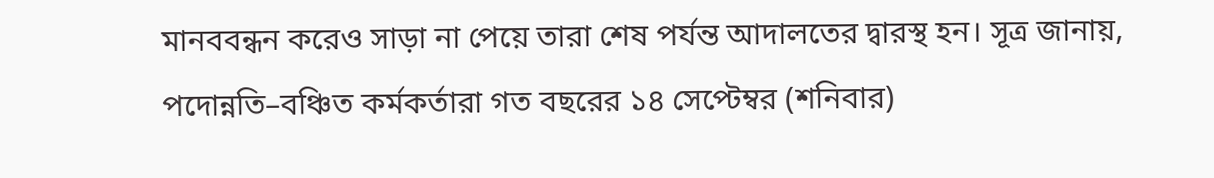মানববন্ধন করেও সাড়া না পেয়ে তারা শেষ পর্যন্ত আদালতের দ্বারস্থ হন। সূত্র জানায়, পদোন্নতি–বঞ্চিত কর্মকর্তারা গত বছরের ১৪ সেপ্টেম্বর (শনিবার)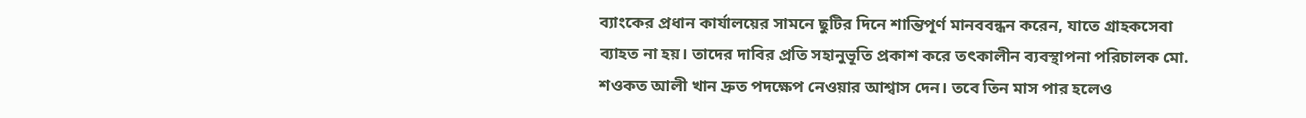ব্যাংকের প্রধান কার্যালয়ের সামনে ছুটির দিনে শান্তিপূর্ণ মানববন্ধন করেন, যাতে গ্রাহকসেবা ব্যাহত না হয়। তাদের দাবির প্রতি সহানুভূতি প্রকাশ করে তৎকালীন ব্যবস্থাপনা পরিচালক মো. শওকত আলী খান দ্রুত পদক্ষেপ নেওয়ার আশ্বাস দেন। তবে তিন মাস পার হলেও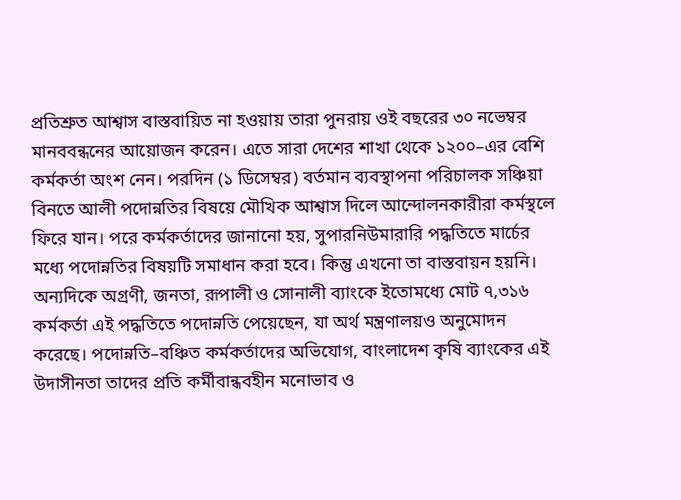প্রতিশ্রুত আশ্বাস বাস্তবায়িত না হওয়ায় তারা পুনরায় ওই বছরের ৩০ নভেম্বর মানববন্ধনের আয়োজন করেন। এতে সারা দেশের শাখা থেকে ১২০০–এর বেশি কর্মকর্তা অংশ নেন। পরদিন (১ ডিসেম্বর) বর্তমান ব্যবস্থাপনা পরিচালক সঞ্চিয়া বিনতে আলী পদোন্নতির বিষয়ে মৌখিক আশ্বাস দিলে আন্দোলনকারীরা কর্মস্থলে ফিরে যান। পরে কর্মকর্তাদের জানানো হয়, সুপারনিউমারারি পদ্ধতিতে মার্চের মধ্যে পদোন্নতির বিষয়টি সমাধান করা হবে। কিন্তু এখনো তা বাস্তবায়ন হয়নি। অন্যদিকে অগ্রণী, জনতা, রূপালী ও সোনালী ব্যাংকে ইতোমধ্যে মোট ৭,৩১৬ কর্মকর্তা এই পদ্ধতিতে পদোন্নতি পেয়েছেন, যা অর্থ মন্ত্রণালয়ও অনুমোদন করেছে। পদোন্নতি–বঞ্চিত কর্মকর্তাদের অভিযোগ, বাংলাদেশ কৃষি ব্যাংকের এই উদাসীনতা তাদের প্রতি কর্মীবান্ধবহীন মনোভাব ও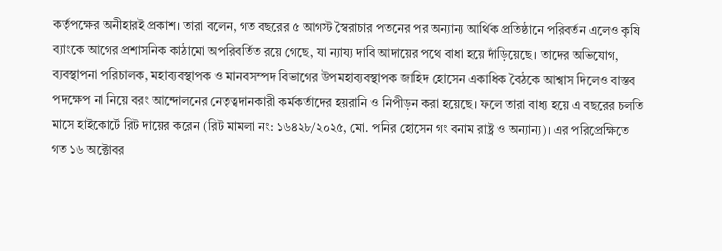কর্তৃপক্ষের অনীহারই প্রকাশ। তারা বলেন, গত বছরের ৫ আগস্ট স্বৈরাচার পতনের পর অন্যান্য আর্থিক প্রতিষ্ঠানে পরিবর্তন এলেও কৃষি ব্যাংকে আগের প্রশাসনিক কাঠামো অপরিবর্তিত রয়ে গেছে, যা ন্যায্য দাবি আদায়ের পথে বাধা হয়ে দাঁড়িয়েছে। তাদের অভিযোগ, ব্যবস্থাপনা পরিচালক, মহাব্যবস্থাপক ও মানবসম্পদ বিভাগের উপমহাব্যবস্থাপক জাহিদ হোসেন একাধিক বৈঠকে আশ্বাস দিলেও বাস্তব পদক্ষেপ না নিয়ে বরং আন্দোলনের নেতৃত্বদানকারী কর্মকর্তাদের হয়রানি ও নিপীড়ন করা হয়েছে। ফলে তারা বাধ্য হয়ে এ বছরের চলতি মাসে হাইকোর্টে রিট দায়ের করেন (রিট মামলা নং: ১৬৪২৮/২০২৫, মো. পনির হোসেন গং বনাম রাষ্ট্র ও অন্যান্য)। এর পরিপ্রেক্ষিতে গত ১৬ অক্টোবর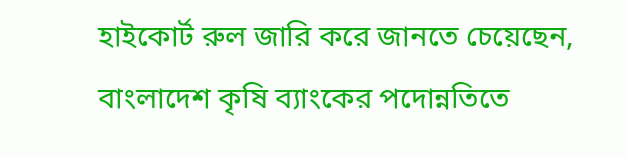হাইকোর্ট রুল জারি করে জানতে চেয়েছেন, বাংলাদেশ কৃষি ব্যাংকের পদোন্নতিতে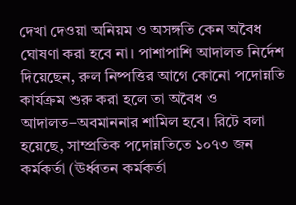দেখা দেওয়া অনিয়ম ও অসঙ্গতি কেন অবৈধ ঘোষণা করা হবে না। পাশাপাশি আদালত নির্দেশ দিয়েছেন, রুল নিষ্পত্তির আগে কোনো পদোন্নতি কার্যক্রম শুরু করা হলে তা অবৈধ ও আদালত–অবমাননার শামিল হবে। রিটে বলা হয়েছে, সাম্প্রতিক পদোন্নতিতে ১০৭৩ জন কর্মকর্তা (ঊর্ধ্বতন কর্মকর্তা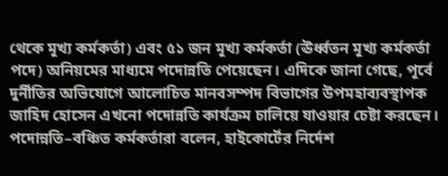থেকে মূখ্য কর্মকর্তা) এবং ৫১ জন মূখ্য কর্মকর্তা (ঊর্ধ্বতন মূখ্য কর্মকর্তা পদে) অনিয়মের মাধ্যমে পদোন্নতি পেয়েছেন। এদিকে জানা গেছে, পূর্বে দুর্নীতির অভিযোগে আলোচিত মানবসম্পদ বিভাগের উপমহাব্যবস্থাপক জাহিদ হোসেন এখনো পদোন্নতি কার্যক্রম চালিয়ে যাওয়ার চেষ্টা করছেন। পদোন্নতি–বঞ্চিত কর্মকর্তারা বলেন, হাইকোর্টের নির্দেশ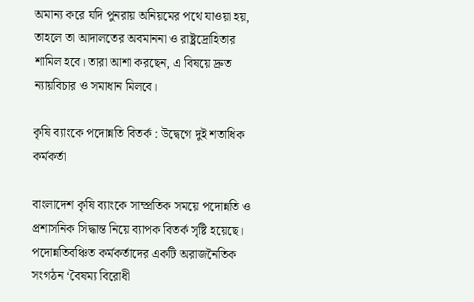অমান্য করে যদি পুনরায় অনিয়মের পথে যাওয়া হয়, তাহলে তা আদালতের অবমাননা ও রাষ্ট্রদ্রোহিতার শামিল হবে। তারা আশা করছেন, এ বিষয়ে দ্রুত ন্যায়বিচার ও সমাধান মিলবে।

কৃষি ব্যাংকে পদোন্নতি বিতর্ক : উদ্বেগে দুই শতাধিক কর্মকর্তা

বাংলাদেশ কৃষি ব্যাংকে সাম্প্রতিক সময়ে পদোন্নতি ও প্রশাসনিক সিদ্ধান্ত নিয়ে ব্যাপক বিতর্ক সৃষ্টি হয়েছে। পদোন্নতিবঞ্চিত কর্মকর্তাদের একটি অরাজনৈতিক সংগঠন ‘বৈষম্য বিরোধী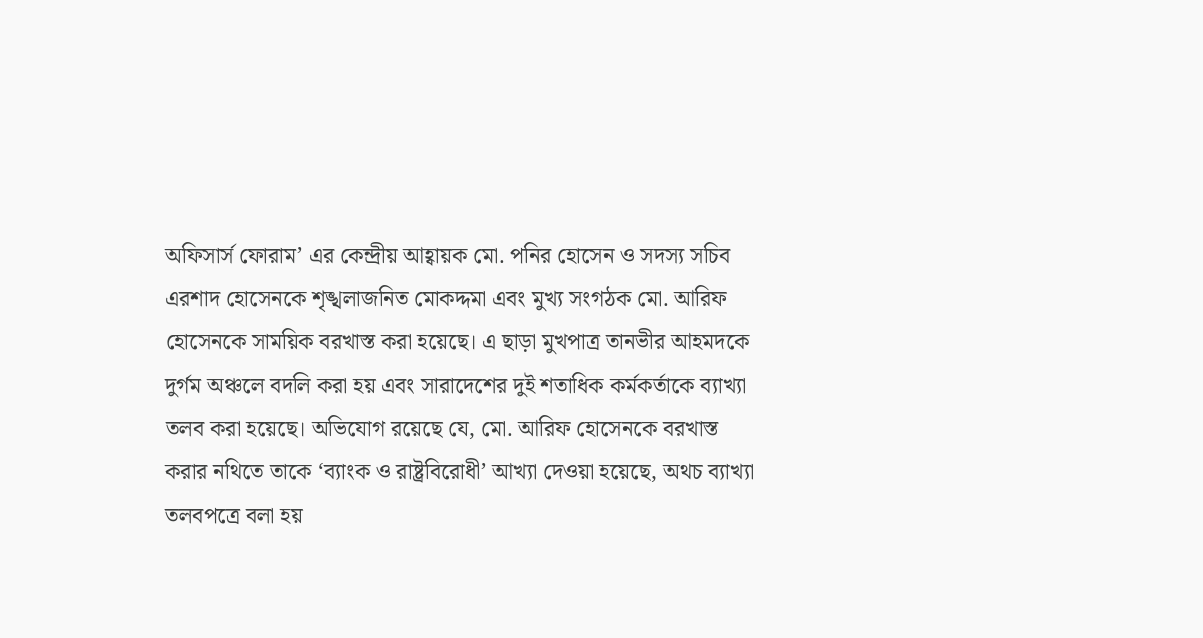অফিসার্স ফোরাম’ এর কেন্দ্রীয় আহ্বায়ক মো. পনির হোসেন ও সদস্য সচিব এরশাদ হোসেনকে শৃঙ্খলাজনিত মোকদ্দমা এবং মুখ্য সংগঠক মো. আরিফ হোসেনকে সাময়িক বরখাস্ত করা হয়েছে। এ ছাড়া মুখপাত্র তানভীর আহমদকে দুর্গম অঞ্চলে বদলি করা হয় এবং সারাদেশের দুই শতাধিক কর্মকর্তাকে ব্যাখ্যা তলব করা হয়েছে। অভিযোগ রয়েছে যে, মো. আরিফ হোসেনকে বরখাস্ত করার নথিতে তাকে ‘ব্যাংক ও রাষ্ট্রবিরোধী’ আখ্যা দেওয়া হয়েছে, অথচ ব্যাখ্যা তলবপত্রে বলা হয়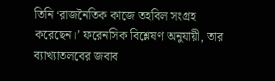তিনি ‘রাজনৈতিক কাজে তহবিল সংগ্রহ করেছেন।’ ফরেনসিক বিশ্লেষণ অনুযায়ী, তার ব্যাখ্যাতলবের জবাব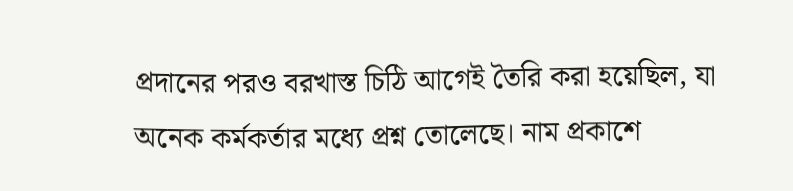প্রদানের পরও বরখাস্ত চিঠি আগেই তৈরি করা হয়েছিল, যা অনেক কর্মকর্তার মধ্যে প্রশ্ন তোলেছে। নাম প্রকাশে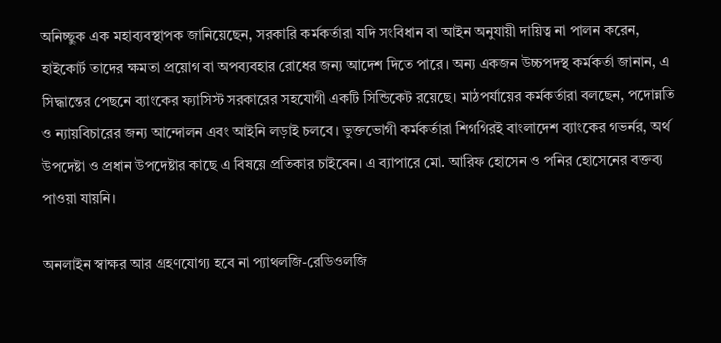অনিচ্ছুক এক মহাব্যবস্থাপক জানিয়েছেন, সরকারি কর্মকর্তারা যদি সংবিধান বা আইন অনুযায়ী দায়িত্ব না পালন করেন, হাইকোর্ট তাদের ক্ষমতা প্রয়োগ বা অপব্যবহার রোধের জন্য আদেশ দিতে পারে। অন্য একজন উচ্চপদস্থ কর্মকর্তা জানান, এ সিদ্ধান্তের পেছনে ব্যাংকের ফ্যাসিস্ট সরকারের সহযোগী একটি সিন্ডিকেট রয়েছে। মাঠপর্যায়ের কর্মকর্তারা বলছেন, পদোন্নতি ও ন্যায়বিচারের জন্য আন্দোলন এবং আইনি লড়াই চলবে। ভুক্তভোগী কর্মকর্তারা শিগগিরই বাংলাদেশ ব্যাংকের গভর্নর, অর্থ উপদেষ্টা ও প্রধান উপদেষ্টার কাছে এ বিষয়ে প্রতিকার চাইবেন। এ ব্যাপারে মো. আরিফ হোসেন ও পনির হোসেনের বক্তব্য পাওয়া যায়নি।

অনলাইন স্বাক্ষর আর গ্রহণযোগ্য হবে না প্যাথলজি-রেডিওলজি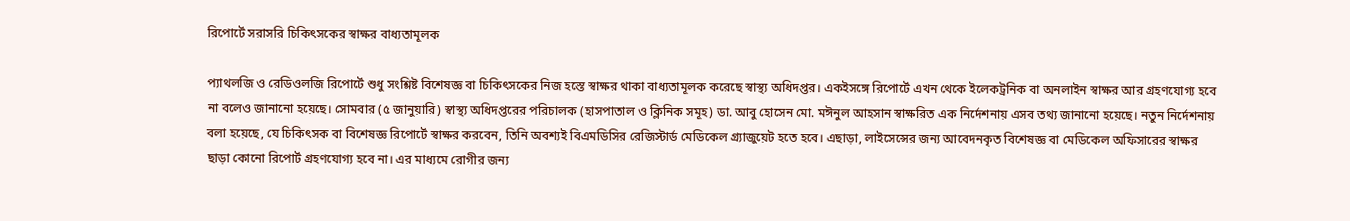রিপোর্টে সরাসরি চিকিৎসকের স্বাক্ষর বাধ্যতামূলক

প্যাথলজি ও রেডিওলজি রিপোর্টে শুধু সংশ্লিষ্ট বিশেষজ্ঞ বা চিকিৎসকের নিজ হস্তে স্বাক্ষর থাকা বাধ্যতামূলক করেছে স্বাস্থ্য অধিদপ্তর। একইসঙ্গে রিপোর্টে এখন থেকে ইলেকট্রনিক বা অনলাইন স্বাক্ষর আর গ্রহণযোগ্য হবে না বলেও জানানো হয়েছে। সোমবার (৫ জানুয়ারি) স্বাস্থ্য অধিদপ্তরের পরিচালক (হাসপাতাল ও ক্লিনিক সমূহ) ডা. আবু হোসেন মো. মঈনুল আহসান স্বাক্ষরিত এক নির্দেশনায় এসব তথ্য জানানো হয়েছে। নতুন নির্দেশনায় বলা হয়েছে, যে চিকিৎসক বা বিশেষজ্ঞ রিপোর্টে স্বাক্ষর করবেন, তিনি অবশ্যই বিএমডিসির রেজিস্টার্ড মেডিকেল গ্র্যাজুয়েট হতে হবে। এছাড়া, লাইসেন্সের জন্য আবেদনকৃত বিশেষজ্ঞ বা মেডিকেল অফিসারের স্বাক্ষর ছাড়া কোনো রিপোর্ট গ্রহণযোগ্য হবে না। এর মাধ্যমে রোগীর জন্য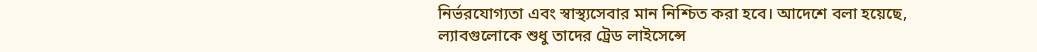নির্ভরযোগ্যতা এবং স্বাস্থ্যসেবার মান নিশ্চিত করা হবে। আদেশে বলা হয়েছে, ল্যাবগুলোকে শুধু তাদের ট্রেড লাইসেন্সে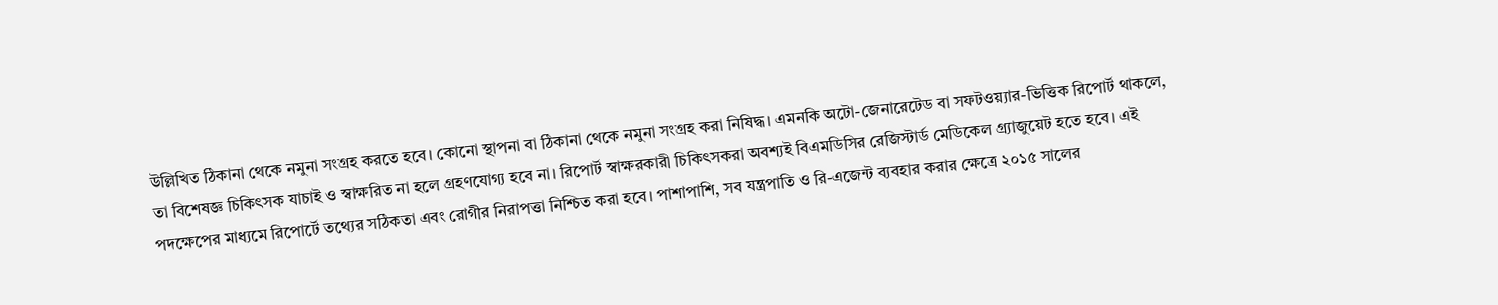উল্লিখিত ঠিকানা থেকে নমুনা সংগ্রহ করতে হবে। কোনো স্থাপনা বা ঠিকানা থেকে নমুনা সংগ্রহ করা নিষিদ্ধ। এমনকি অটো-জেনারেটেড বা সফটওয়্যার-ভিত্তিক রিপোর্ট থাকলে, তা বিশেষজ্ঞ চিকিৎসক যাচাই ও স্বাক্ষরিত না হলে গ্রহণযোগ্য হবে না। রিপোর্ট স্বাক্ষরকারী চিকিৎসকরা অবশ্যই বিএমডিসির রেজিস্টার্ড মেডিকেল গ্র্যাজুয়েট হতে হবে। এই পদক্ষেপের মাধ্যমে রিপোর্টে তথ্যের সঠিকতা এবং রোগীর নিরাপত্তা নিশ্চিত করা হবে। পাশাপাশি, সব যন্ত্রপাতি ও রি-এজেন্ট ব্যবহার করার ক্ষেত্রে ২০১৫ সালের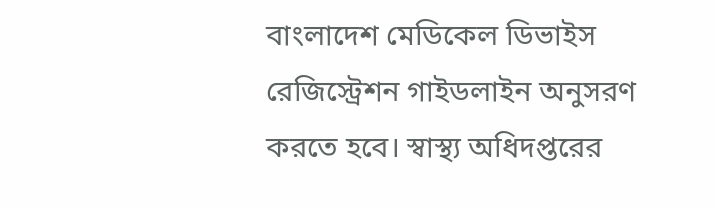বাংলাদেশ মেডিকেল ডিভাইস রেজিস্ট্রেশন গাইডলাইন অনুসরণ করতে হবে। স্বাস্থ্য অধিদপ্তরের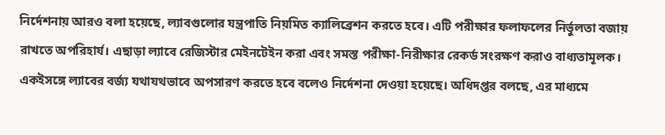নির্দেশনায় আরও বলা হয়েছে, ল্যাবগুলোর যন্ত্রপাতি নিয়মিত ক্যালিব্রেশন করতে হবে। এটি পরীক্ষার ফলাফলের নির্ভুলতা বজায় রাখতে অপরিহার্য। এছাড়া ল্যাবে রেজিস্টার মেইনটেইন করা এবং সমস্ত পরীক্ষা-নিরীক্ষার রেকর্ড সংরক্ষণ করাও বাধ্যতামূলক। একইসঙ্গে ল্যাবের বর্জ্য যথাযথভাবে অপসারণ করতে হবে বলেও নির্দেশনা দেওয়া হয়েছে। অধিদপ্তর বলছে, এর মাধ্যমে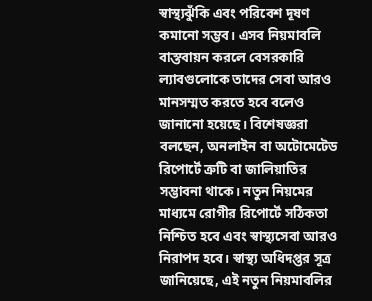স্বাস্থ্যঝুঁকি এবং পরিবেশ দূষণ কমানো সম্ভব। এসব নিয়মাবলি বাস্তবায়ন করলে বেসরকারি ল্যাবগুলোকে তাদের সেবা আরও মানসম্মত করতে হবে বলেও জানানো হয়েছে। বিশেষজ্ঞরা বলছেন, অনলাইন বা অটোমেটেড রিপোর্টে ত্রুটি বা জালিয়াতির সম্ভাবনা থাকে। নতুন নিয়মের মাধ্যমে রোগীর রিপোর্টে সঠিকতা নিশ্চিত হবে এবং স্বাস্থ্যসেবা আরও নিরাপদ হবে। স্বাস্থ্য অধিদপ্তর সূত্র জানিয়েছে, এই নতুন নিয়মাবলির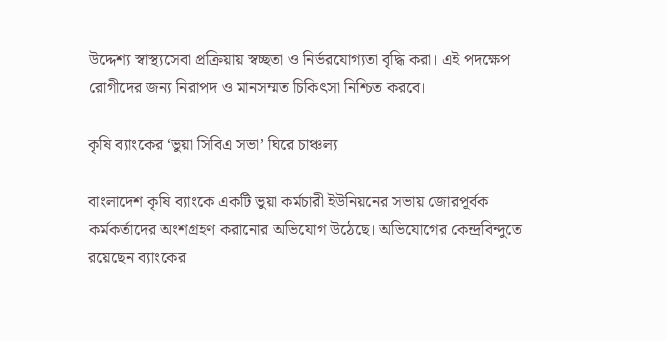উদ্দেশ্য স্বাস্থ্যসেবা প্রক্রিয়ায় স্বচ্ছতা ও নির্ভরযোগ্যতা বৃদ্ধি করা। এই পদক্ষেপ রোগীদের জন্য নিরাপদ ও মানসম্মত চিকিৎসা নিশ্চিত করবে।

কৃষি ব্যাংকের ‘ভুয়া সিবিএ সভা’ ঘিরে চাঞ্চল্য

বাংলাদেশ কৃষি ব্যাংকে একটি ভুয়া কর্মচারী ইউনিয়নের সভায় জোরপূর্বক কর্মকর্তাদের অংশগ্রহণ করানোর অভিযোগ উঠেছে। অভিযোগের কেন্দ্রবিন্দুতে রয়েছেন ব্যাংকের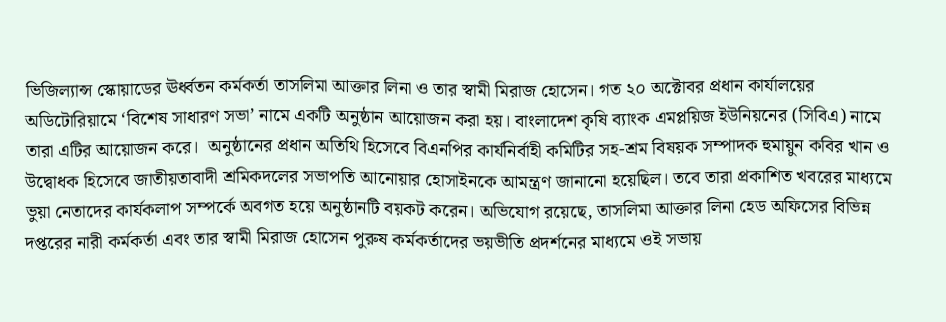ভিজিল্যান্স স্কোয়াডের ঊর্ধ্বতন কর্মকর্তা তাসলিমা আক্তার লিনা ও তার স্বামী মিরাজ হোসেন। গত ২০ অক্টোবর প্রধান কার্যালয়ের অডিটোরিয়ামে ‘বিশেষ সাধারণ সভা’ নামে একটি অনুষ্ঠান আয়োজন করা হয়। বাংলাদেশ কৃষি ব্যাংক এমপ্লয়িজ ইউনিয়নের (সিবিএ) নামে তারা এটির আয়োজন করে।  অনুষ্ঠানের প্রধান অতিথি হিসেবে বিএনপির কার্যনির্বাহী কমিটির সহ-শ্রম বিষয়ক সম্পাদক হুমায়ুন কবির খান ও উদ্বোধক হিসেবে জাতীয়তাবাদী শ্রমিকদলের সভাপতি আনোয়ার হোসাইনকে আমন্ত্রণ জানানো হয়েছিল। তবে তারা প্রকাশিত খবরের মাধ্যমে ভুয়া নেতাদের কার্যকলাপ সম্পর্কে অবগত হয়ে অনুষ্ঠানটি বয়কট করেন। অভিযোগ রয়েছে, তাসলিমা আক্তার লিনা হেড অফিসের বিভিন্ন দপ্তরের নারী কর্মকর্তা এবং তার স্বামী মিরাজ হোসেন পুরুষ কর্মকর্তাদের ভয়ভীতি প্রদর্শনের মাধ্যমে ওই সভায়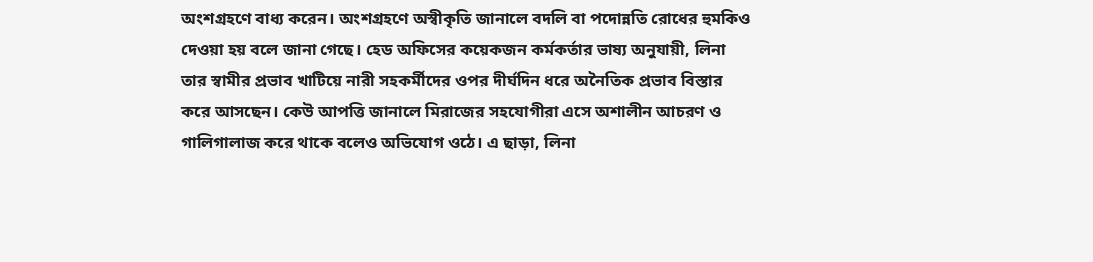অংশগ্রহণে বাধ্য করেন। অংশগ্রহণে অস্বীকৃতি জানালে বদলি বা পদোন্নতি রোধের হুমকিও দেওয়া হয় বলে জানা গেছে। হেড অফিসের কয়েকজন কর্মকর্তার ভাষ্য অনুযায়ী, লিনা তার স্বামীর প্রভাব খাটিয়ে নারী সহকর্মীদের ওপর দীর্ঘদিন ধরে অনৈতিক প্রভাব বিস্তার করে আসছেন। কেউ আপত্তি জানালে মিরাজের সহযোগীরা এসে অশালীন আচরণ ও গালিগালাজ করে থাকে বলেও অভিযোগ ওঠে। এ ছাড়া, লিনা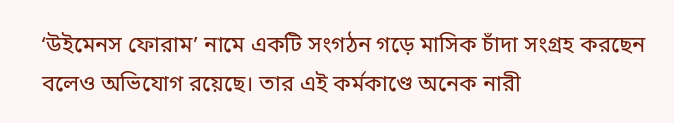‘উইমেনস ফোরাম’ নামে একটি সংগঠন গড়ে মাসিক চাঁদা সংগ্রহ করছেন বলেও অভিযোগ রয়েছে। তার এই কর্মকাণ্ডে অনেক নারী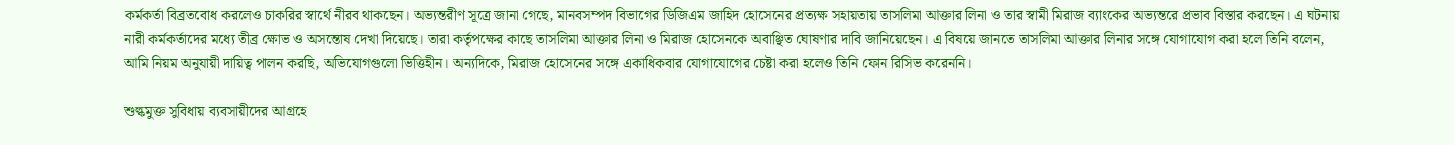কর্মকর্তা বিব্রতবোধ করলেও চাকরির স্বার্থে নীরব থাকছেন। অভ্যন্তরীণ সূত্রে জানা গেছে, মানবসম্পদ বিভাগের ডিজিএম জাহিদ হোসেনের প্রত্যক্ষ সহায়তায় তাসলিমা আক্তার লিনা ও তার স্বামী মিরাজ ব্যাংকের অভ্যন্তরে প্রভাব বিস্তার করছেন। এ ঘটনায় নারী কর্মকর্তাদের মধ্যে তীব্র ক্ষোভ ও অসন্তোষ দেখা দিয়েছে। তারা কর্তৃপক্ষের কাছে তাসলিমা আক্তার লিনা ও মিরাজ হোসেনকে অবাঞ্ছিত ঘোষণার দাবি জানিয়েছেন। এ বিষয়ে জানতে তাসলিমা আক্তার লিনার সঙ্গে যোগাযোগ করা হলে তিনি বলেন, আমি নিয়ম অনুযায়ী দায়িত্ব পালন করছি, অভিযোগগুলো ভিত্তিহীন। অন্যদিকে, মিরাজ হোসেনের সঙ্গে একাধিকবার যোগাযোগের চেষ্টা করা হলেও তিনি ফোন রিসিভ করেননি।

শুল্কমুক্ত সুবিধায় ব্যবসায়ীদের আগ্রহে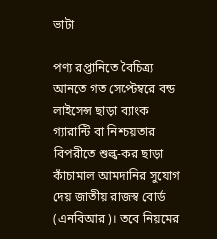ভাটা

পণ্য রপ্তানিতে বৈচিত্র্য আনতে গত সেপ্টেম্বরে বন্ড লাইসেন্স ছাড়া ব্যাংক গ্যারান্টি বা নিশ্চয়তার বিপরীতে শুল্ক-কর ছাড়া কাঁচামাল আমদানির সুযোগ দেয় জাতীয় রাজস্ব বোর্ড (এনবিআর)। তবে নিয়মের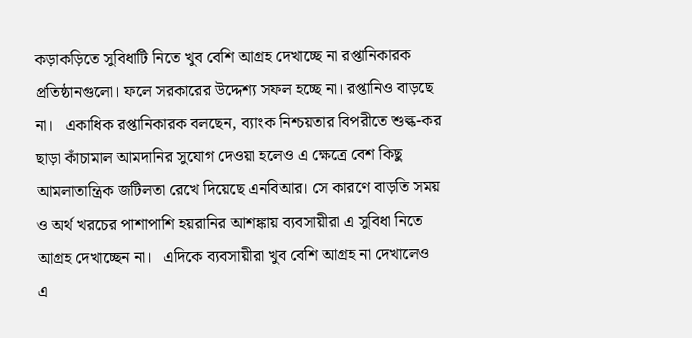কড়াকড়িতে সুবিধাটি নিতে খুব বেশি আগ্রহ দেখাচ্ছে না রপ্তানিকারক প্রতিষ্ঠানগুলো। ফলে সরকারের উদ্দেশ্য সফল হচ্ছে না। রপ্তানিও বাড়ছে না।   একাধিক রপ্তানিকারক বলছেন, ব্যাংক নিশ্চয়তার বিপরীতে শুল্ক-কর ছাড়া কাঁচামাল আমদানির সুযোগ দেওয়া হলেও এ ক্ষেত্রে বেশ কিছু আমলাতান্ত্রিক জটিলতা রেখে দিয়েছে এনবিআর। সে কারণে বাড়তি সময় ও অর্থ খরচের পাশাপাশি হয়রানির আশঙ্কায় ব্যবসায়ীরা এ সুবিধা নিতে আগ্রহ দেখাচ্ছেন না।   এদিকে ব্যবসায়ীরা খুব বেশি আগ্রহ না দেখালেও এ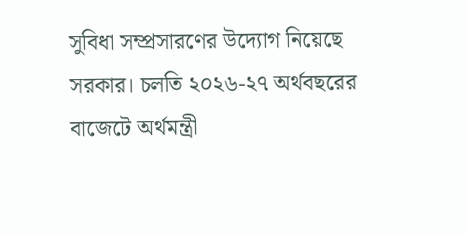সুবিধা সম্প্রসারণের উদ্যোগ নিয়েছে সরকার। চলতি ২০২৬-২৭ অর্থবছরের বাজেটে অর্থমন্ত্রী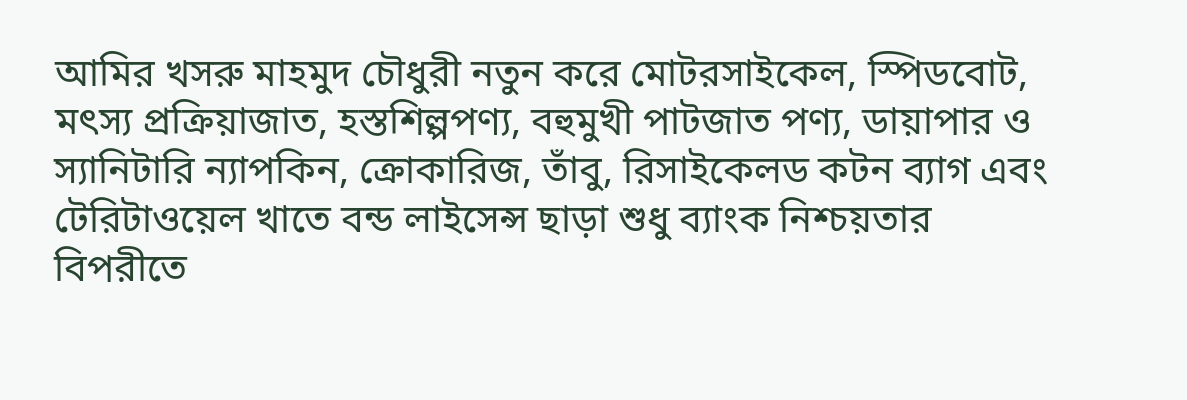আমির খসরু মাহমুদ চৌধুরী নতুন করে মোটরসাইকেল, স্পিডবোট, মৎস্য প্রক্রিয়াজাত, হস্তশিল্পপণ্য, বহুমুখী পাটজাত পণ্য, ডায়াপার ও স্যানিটারি ন্যাপকিন, ক্রোকারিজ, তাঁবু, রিসাইকেলড কটন ব্যাগ এবং টেরিটাওয়েল খাতে বন্ড লাইসেন্স ছাড়া শুধু ব্যাংক নিশ্চয়তার বিপরীতে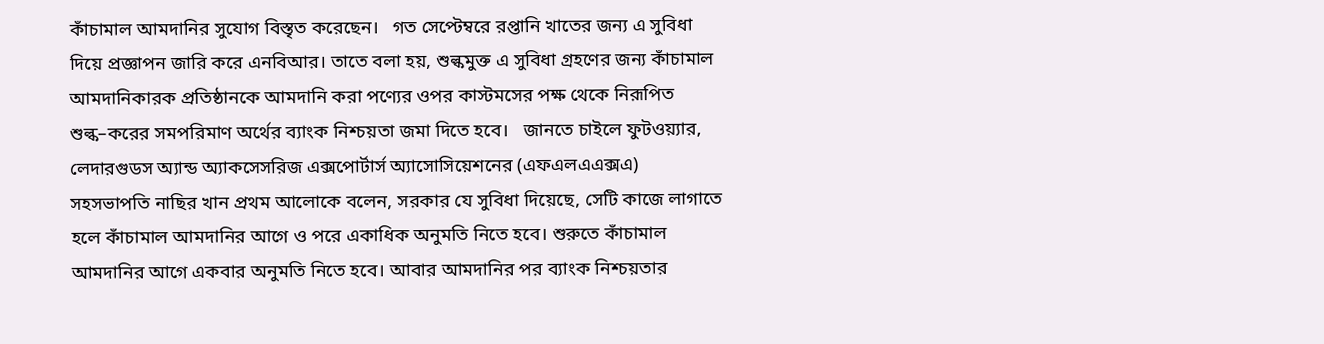কাঁচামাল আমদানির সুযোগ বিস্তৃত করেছেন।   গত সেপ্টেম্বরে রপ্তানি খাতের জন্য এ সুবিধা দিয়ে প্রজ্ঞাপন জারি করে এনবিআর। তাতে বলা হয়, শুল্কমুক্ত এ সুবিধা গ্রহণের জন্য কাঁচামাল আমদানিকারক প্রতিষ্ঠানকে আমদানি করা পণ্যের ওপর কাস্টমসের পক্ষ থেকে নিরূপিত শুল্ক–করের সমপরিমাণ অর্থের ব্যাংক নিশ্চয়তা জমা দিতে হবে।   জানতে চাইলে ফুটওয়্যার, লেদারগুডস অ্যান্ড অ্যাকসেসরিজ এক্সপোর্টার্স অ্যাসোসিয়েশনের (এফএলএএক্সএ) সহসভাপতি নাছির খান প্রথম আলোকে বলেন, সরকার যে সুবিধা দিয়েছে, সেটি কাজে লাগাতে হলে কাঁচামাল আমদানির আগে ও পরে একাধিক অনুমতি নিতে হবে। শুরুতে কাঁচামাল আমদানির আগে একবার অনুমতি নিতে হবে। আবার আমদানির পর ব্যাংক নিশ্চয়তার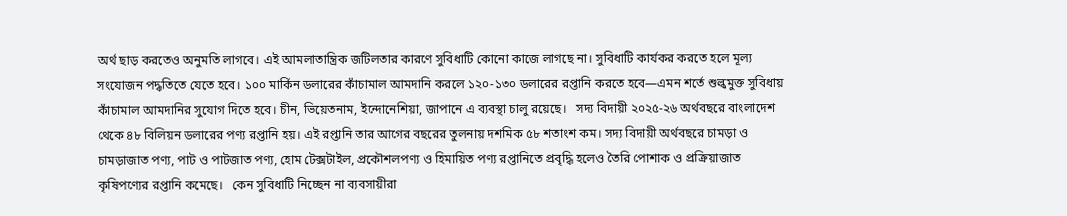অর্থ ছাড় করতেও অনুমতি লাগবে। এই আমলাতান্ত্রিক জটিলতার কারণে সুবিধাটি কোনো কাজে লাগছে না। সুবিধাটি কার্যকর করতে হলে মূল্য সংযোজন পদ্ধতিতে যেতে হবে। ১০০ মার্কিন ডলারের কাঁচামাল আমদানি করলে ১২০-১৩০ ডলারের রপ্তানি করতে হবে—এমন শর্তে শুল্কমুক্ত সুবিধায় কাঁচামাল আমদানির সুযোগ দিতে হবে। চীন, ভিয়েতনাম, ইন্দোনেশিয়া, জাপানে এ ব্যবস্থা চালু রয়েছে।   সদ্য বিদায়ী ২০২৫-২৬ অর্থবছরে বাংলাদেশ থেকে ৪৮ বিলিয়ন ডলারের পণ্য রপ্তানি হয়। এই রপ্তানি তার আগের বছরের তুলনায় দশমিক ৫৮ শতাংশ কম। সদ্য বিদায়ী অর্থবছরে চামড়া ও চামড়াজাত পণ্য, পাট ও পাটজাত পণ্য, হোম টেক্সটাইল, প্রকৌশলপণ্য ও হিমায়িত পণ্য রপ্তানিতে প্রবৃদ্ধি হলেও তৈরি পোশাক ও প্রক্রিয়াজাত কৃষিপণ্যের রপ্তানি কমেছে।   কেন সুবিধাটি নিচ্ছেন না ব্যবসায়ীরা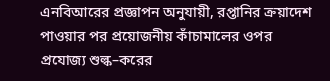এনবিআরের প্রজ্ঞাপন অনুযায়ী, রপ্তানির ক্রয়াদেশ পাওয়ার পর প্রয়োজনীয় কাঁচামালের ওপর প্রযোজ্য শুল্ক–করের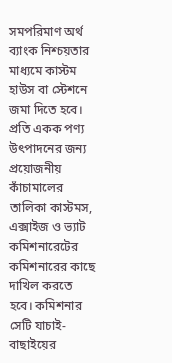সমপরিমাণ অর্থ ব্যাংক নিশ্চয়তার মাধ্যমে কাস্টম হাউস বা স্টেশনে জমা দিতে হবে। প্রতি একক পণ্য উৎপাদনের জন্য প্রয়োজনীয় কাঁচামালের তালিকা কাস্টমস, এক্সাইজ ও ভ্যাট কমিশনারেটের কমিশনারের কাছে দাখিল করতে হবে। কমিশনার সেটি যাচাই-বাছাইয়ের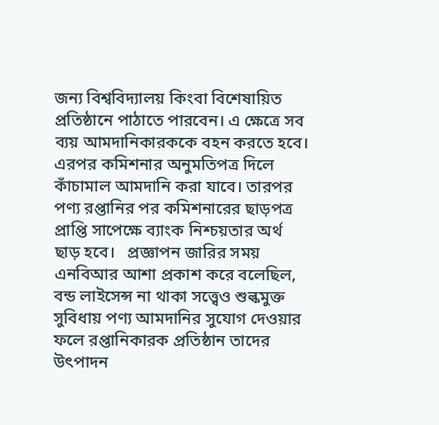জন্য বিশ্ববিদ্যালয় কিংবা বিশেষায়িত প্রতিষ্ঠানে পাঠাতে পারবেন। এ ক্ষেত্রে সব ব্যয় আমদানিকারককে বহন করতে হবে। এরপর কমিশনার অনুমতিপত্র দিলে কাঁচামাল আমদানি করা যাবে। তারপর পণ্য রপ্তানির পর কমিশনারের ছাড়পত্র প্রাপ্তি সাপেক্ষে ব্যাংক নিশ্চয়তার অর্থ ছাড় হবে।   প্রজ্ঞাপন জারির সময় এনবিআর আশা প্রকাশ করে বলেছিল, বন্ড লাইসেন্স না থাকা সত্ত্বেও শুল্কমুক্ত সুবিধায় পণ্য আমদানির সুযোগ দেওয়ার ফলে রপ্তানিকারক প্রতিষ্ঠান তাদের উৎপাদন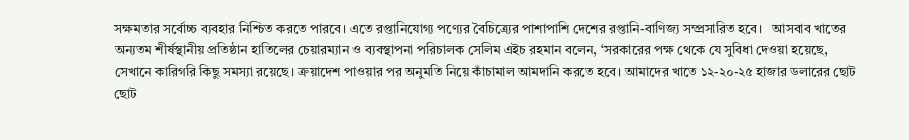সক্ষমতার সর্বোচ্চ ব্যবহার নিশ্চিত করতে পারবে। এতে রপ্তানিযোগ্য পণ্যের বৈচিত্র্যের পাশাপাশি দেশের রপ্তানি-বাণিজ্য সম্প্রসারিত হবে।   আসবাব খাতের অন্যতম শীর্ষস্থানীয় প্রতিষ্ঠান হাতিলের চেয়ারম্যান ও ব্যবস্থাপনা পরিচালক সেলিম এইচ রহমান বলেন, ‘সরকারের পক্ষ থেকে যে সুবিধা দেওয়া হয়েছে, সেখানে কারিগরি কিছু সমস্যা রয়েছে। ক্রয়াদেশ পাওয়ার পর অনুমতি নিয়ে কাঁচামাল আমদানি করতে হবে। আমাদের খাতে ১২-২০-২৫ হাজার ডলারের ছোট ছোট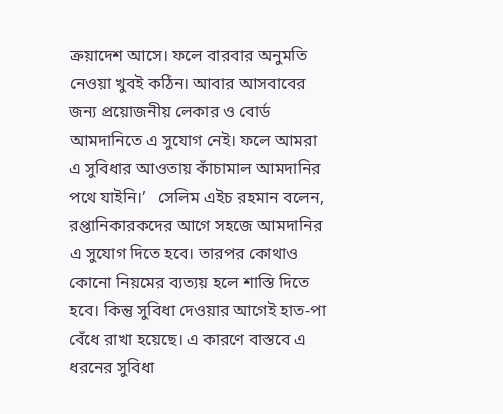ক্রয়াদেশ আসে। ফলে বারবার অনুমতি নেওয়া খুবই কঠিন। আবার আসবাবের জন্য প্রয়োজনীয় লেকার ও বোর্ড আমদানিতে এ সুযোগ নেই। ফলে আমরা এ সুবিধার আওতায় কাঁচামাল আমদানির পথে যাইনি।’   সেলিম এইচ রহমান বলেন, রপ্তানিকারকদের আগে সহজে আমদানির এ সুযোগ দিতে হবে। তারপর কোথাও কোনো নিয়মের ব্যত্যয় হলে শাস্তি দিতে হবে। কিন্তু সুবিধা দেওয়ার আগেই হাত-পা বেঁধে রাখা হয়েছে। এ কারণে বাস্তবে এ ধরনের সুবিধা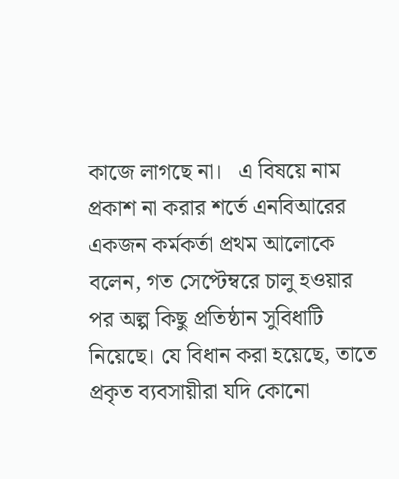কাজে লাগছে না।   এ বিষয়ে নাম প্রকাশ না করার শর্তে এনবিআরের একজন কর্মকর্তা প্রথম আলোকে বলেন, গত সেপ্টেম্বরে চালু হওয়ার পর অল্প কিছু প্রতিষ্ঠান সুবিধাটি নিয়েছে। যে বিধান করা হয়েছে, তাতে প্রকৃত ব্যবসায়ীরা যদি কোনো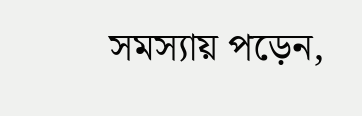সমস্যায় পড়েন,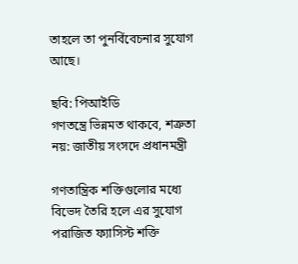তাহলে তা পুনর্বিবেচনার সুযোগ আছে।

ছবি: পিআইডি
গণতন্ত্রে ভিন্নমত থাকবে, শত্রুতা নয়: জাতীয় সংসদে প্রধানমন্ত্রী

গণতান্ত্রিক শক্তিগুলোর মধ্যে বিভেদ তৈরি হলে এর সুযোগ পরাজিত ফ্যাসিস্ট শক্তি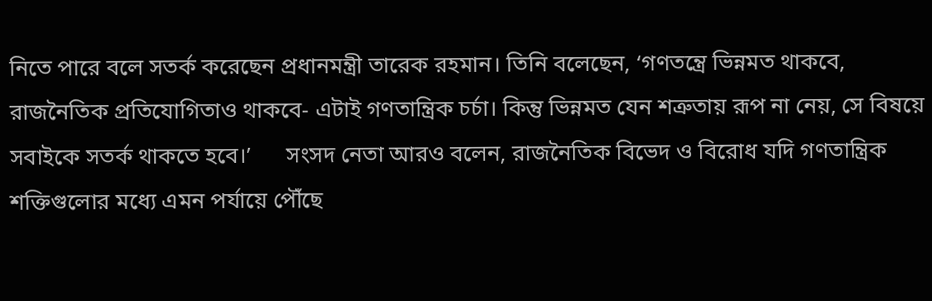নিতে পারে বলে সতর্ক করেছেন প্রধানমন্ত্রী তারেক রহমান। তিনি বলেছেন, ‘গণতন্ত্রে ভিন্নমত থাকবে, রাজনৈতিক প্রতিযোগিতাও থাকবে- এটাই গণতান্ত্রিক চর্চা। কিন্তু ভিন্নমত যেন শত্রুতায় রূপ না নেয়, সে বিষয়ে সবাইকে সতর্ক থাকতে হবে।’      সংসদ নেতা আরও বলেন, রাজনৈতিক বিভেদ ও বিরোধ যদি গণতান্ত্রিক শক্তিগুলোর মধ্যে এমন পর্যায়ে পৌঁছে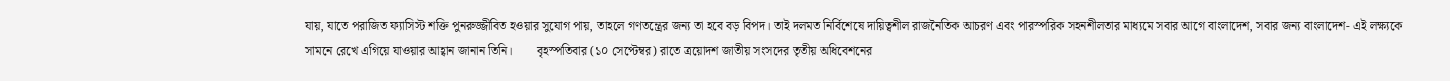যায়, যাতে পরাজিত ফ্যাসিস্ট শক্তি পুনরুজ্জীবিত হওয়ার সুযোগ পায়, তাহলে গণতন্ত্রের জন্য তা হবে বড় বিপদ। তাই দলমত নির্বিশেষে দায়িত্বশীল রাজনৈতিক আচরণ এবং পারস্পরিক সহনশীলতার মাধ্যমে সবার আগে বাংলাদেশ, সবার জন্য বাংলাদেশ- এই লক্ষ্যকে সামনে রেখে এগিয়ে যাওয়ার আহ্বান জানান তিনি।        বৃহস্পতিবার (১০ সেপ্টেম্বর) রাতে ত্রয়োদশ জাতীয় সংসদের তৃতীয় অধিবেশনের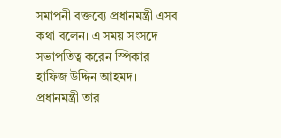সমাপনী বক্তব্যে প্রধানমন্ত্রী এসব কথা বলেন। এ সময় সংসদে সভাপতিত্ব করেন স্পিকার হাফিজ উদ্দিন আহমদ।     প্রধানমন্ত্রী তার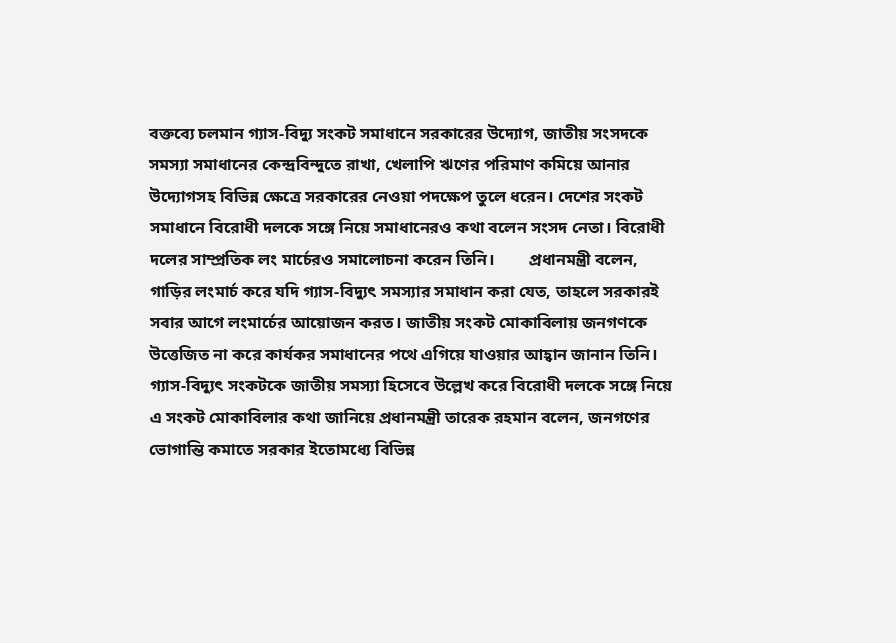বক্তব্যে চলমান গ্যাস-বিদ্যু সংকট সমাধানে সরকারের উদ্যোগ, জাতীয় সংসদকে সমস্যা সমাধানের কেন্দ্রবিন্দুতে রাখা, খেলাপি ঋণের পরিমাণ কমিয়ে আনার উদ্যোগসহ বিভিন্ন ক্ষেত্রে সরকারের নেওয়া পদক্ষেপ তুলে ধরেন। দেশের সংকট সমাধানে বিরোধী দলকে সঙ্গে নিয়ে সমাধানেরও কথা বলেন সংসদ নেতা। বিরোধী দলের সাম্প্রতিক লং মার্চেরও সমালোচনা করেন তিনি।        প্রধানমন্ত্রী বলেন, গাড়ির লংমার্চ করে যদি গ্যাস-বিদ্যুৎ সমস্যার সমাধান করা যেত, তাহলে সরকারই সবার আগে লংমার্চের আয়োজন করত। জাতীয় সংকট মোকাবিলায় জনগণকে উত্তেজিত না করে কার্যকর সমাধানের পথে এগিয়ে যাওয়ার আহ্বান জানান তিনি।       গ্যাস-বিদ্যুৎ সংকটকে জাতীয় সমস্যা হিসেবে উল্লেখ করে বিরোধী দলকে সঙ্গে নিয়ে এ সংকট মোকাবিলার কথা জানিয়ে প্রধানমন্ত্রী তারেক রহমান বলেন, জনগণের ভোগান্তি কমাতে সরকার ইতোমধ্যে বিভিন্ন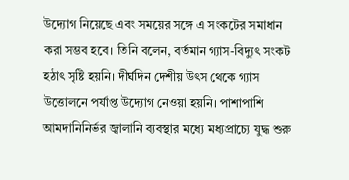উদ্যোগ নিয়েছে এবং সময়ের সঙ্গে এ সংকটের সমাধান করা সম্ভব হবে। তিনি বলেন, বর্তমান গ্যাস-বিদ্যুৎ সংকট হঠাৎ সৃষ্টি হয়নি। দীর্ঘদিন দেশীয় উৎস থেকে গ্যাস উত্তোলনে পর্যাপ্ত উদ্যোগ নেওয়া হয়নি। পাশাপাশি আমদানিনির্ভর জ্বালানি ব্যবস্থার মধ্যে মধ্যপ্রাচ্যে যুদ্ধ শুরু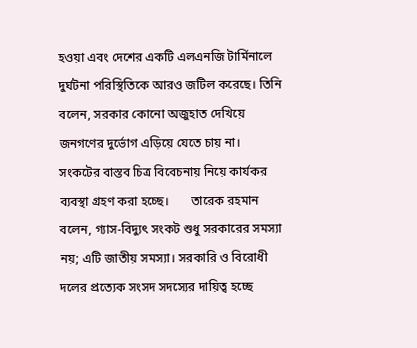হওয়া এবং দেশের একটি এলএনজি টার্মিনালে দুর্ঘটনা পরিস্থিতিকে আরও জটিল করেছে। তিনি বলেন, সরকার কোনো অজুহাত দেখিয়ে জনগণের দুর্ভোগ এড়িয়ে যেতে চায় না। সংকটের বাস্তব চিত্র বিবেচনায় নিয়ে কার্যকর ব্যবস্থা গ্রহণ করা হচ্ছে।       তারেক রহমান বলেন, গ্যাস-বিদ্যুৎ সংকট শুধু সরকারের সমস্যা নয়; এটি জাতীয় সমস্যা। সরকারি ও বিরোধী দলের প্রত্যেক সংসদ সদস্যের দায়িত্ব হচ্ছে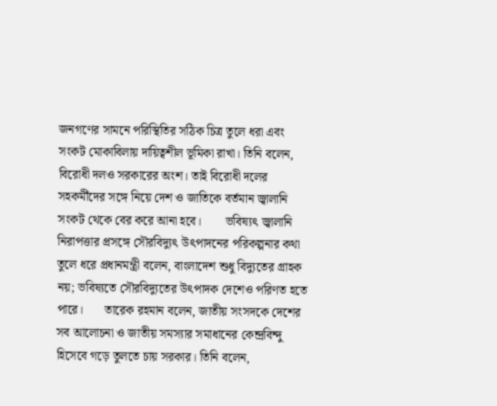জনগণের সামনে পরিস্থিতির সঠিক চিত্র তুলে ধরা এবং সংকট মোকাবিলায় দায়িত্বশীল ভূমিকা রাখা। তিনি বলেন, বিরোধী দলও সরকারের অংশ। তাই বিরোধী দলের সহকর্মীদের সঙ্গে নিয়ে দেশ ও জাতিকে বর্তমান জ্বালানি সংকট থেকে বের করে আনা হবে।        ভবিষ্যৎ জ্বালানি নিরাপত্তার প্রসঙ্গে সৌরবিদ্যুৎ উৎপাদনের পরিকল্পনার কথা তুলে ধরে প্রধানমন্ত্রী বলেন, বাংলাদেশ শুধু বিদ্যুতের গ্রাহক নয়; ভবিষ্যতে সৌরবিদ্যুতের উৎপাদক দেশেও পরিণত হতে পারে।       তারেক রহমান বলেন, জাতীয় সংসদকে দেশের সব আলোচনা ও জাতীয় সমস্যার সমাধানের কেন্দ্রবিন্দু হিসেবে গড়ে তুলতে চায় সরকার। তিনি বলেন,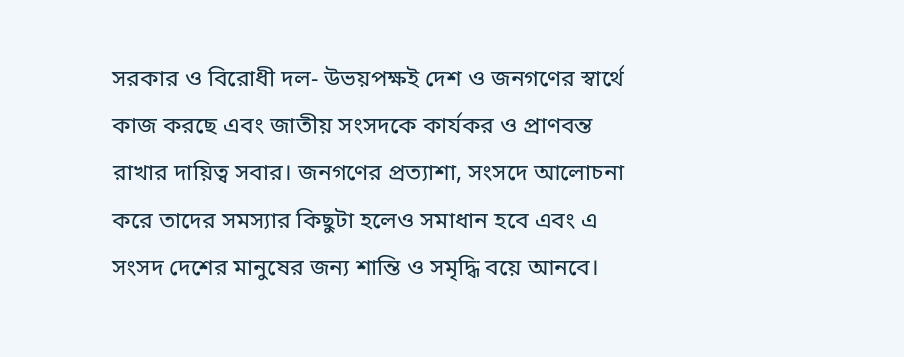সরকার ও বিরোধী দল- উভয়পক্ষই দেশ ও জনগণের স্বার্থে কাজ করছে এবং জাতীয় সংসদকে কার্যকর ও প্রাণবন্ত রাখার দায়িত্ব সবার। জনগণের প্রত্যাশা, সংসদে আলোচনা করে তাদের সমস্যার কিছুটা হলেও সমাধান হবে এবং এ সংসদ দেশের মানুষের জন্য শান্তি ও সমৃদ্ধি বয়ে আনবে।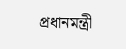প্রধানমন্ত্রী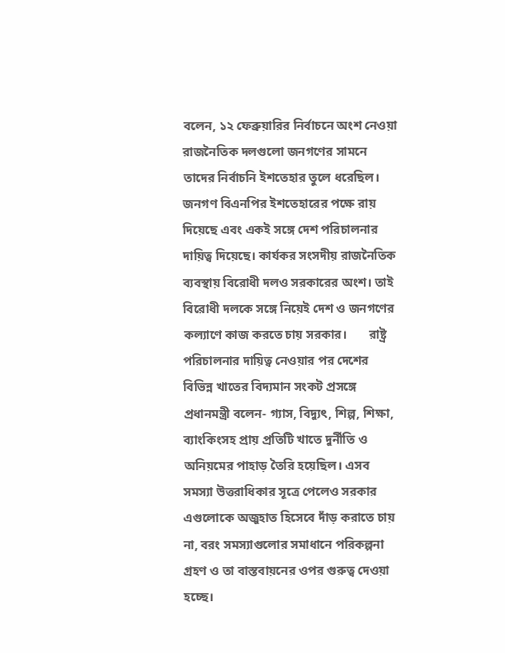বলেন, ১২ ফেব্রুয়ারির নির্বাচনে অংশ নেওয়া রাজনৈতিক দলগুলো জনগণের সামনে তাদের নির্বাচনি ইশতেহার তুলে ধরেছিল। জনগণ বিএনপির ইশতেহারের পক্ষে রায় দিয়েছে এবং একই সঙ্গে দেশ পরিচালনার দায়িত্ব দিয়েছে। কার্যকর সংসদীয় রাজনৈতিক ব্যবস্থায় বিরোধী দলও সরকারের অংশ। তাই বিরোধী দলকে সঙ্গে নিয়েই দেশ ও জনগণের কল্যাণে কাজ করতে চায় সরকার।       রাষ্ট্র পরিচালনার দায়িত্ব নেওয়ার পর দেশের বিভিন্ন খাতের বিদ্যমান সংকট প্রসঙ্গে প্রধানমন্ত্রী বলেন- গ্যাস, বিদ্যুৎ, শিল্প, শিক্ষা, ব্যাংকিংসহ প্রায় প্রতিটি খাতে দুর্নীতি ও অনিয়মের পাহাড় তৈরি হয়েছিল। এসব সমস্যা উত্তরাধিকার সূত্রে পেলেও সরকার এগুলোকে অজুহাত হিসেবে দাঁড় করাতে চায় না, বরং সমস্যাগুলোর সমাধানে পরিকল্পনা গ্রহণ ও তা বাস্তবায়নের ওপর গুরুত্ব দেওয়া হচ্ছে।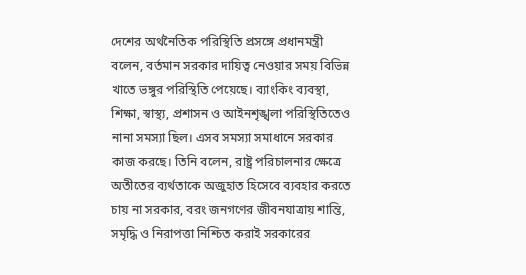দেশের অর্থনৈতিক পরিস্থিতি প্রসঙ্গে প্রধানমন্ত্রী বলেন, বর্তমান সরকার দায়িত্ব নেওয়ার সময় বিভিন্ন খাতে ভঙ্গুর পরিস্থিতি পেয়েছে। ব্যাংকিং ব্যবস্থা, শিক্ষা, স্বাস্থ্য, প্রশাসন ও আইনশৃঙ্খলা পরিস্থিতিতেও নানা সমস্যা ছিল। এসব সমস্যা সমাধানে সরকার কাজ করছে। তিনি বলেন, রাষ্ট্র পরিচালনার ক্ষেত্রে অতীতের ব্যর্থতাকে অজুহাত হিসেবে ব্যবহার করতে চায় না সরকার, বরং জনগণের জীবনযাত্রায় শান্তি, সমৃদ্ধি ও নিরাপত্তা নিশ্চিত করাই সরকারের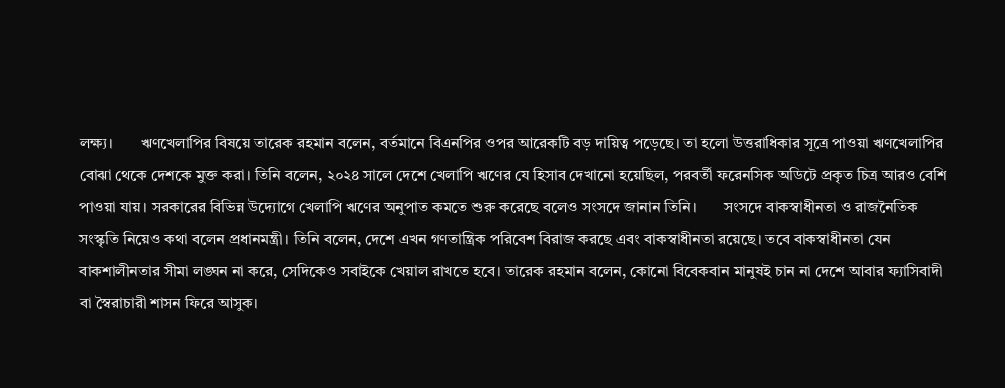লক্ষ্য।       ঋণখেলাপির বিষয়ে তারেক রহমান বলেন, বর্তমানে বিএনপির ওপর আরেকটি বড় দায়িত্ব পড়েছে। তা হলো উত্তরাধিকার সূত্রে পাওয়া ঋণখেলাপির বোঝা থেকে দেশকে মুক্ত করা। তিনি বলেন, ২০২৪ সালে দেশে খেলাপি ঋণের যে হিসাব দেখানো হয়েছিল, পরবর্তী ফরেনসিক অডিটে প্রকৃত চিত্র আরও বেশি পাওয়া যায়। সরকারের বিভিন্ন উদ্যোগে খেলাপি ঋণের অনুপাত কমতে শুরু করেছে বলেও সংসদে জানান তিনি।       সংসদে বাকস্বাধীনতা ও রাজনৈতিক সংস্কৃতি নিয়েও কথা বলেন প্রধানমন্ত্রী। তিনি বলেন, দেশে এখন গণতান্ত্রিক পরিবেশ বিরাজ করছে এবং বাকস্বাধীনতা রয়েছে। তবে বাকস্বাধীনতা যেন বাকশালীনতার সীমা লঙ্ঘন না করে, সেদিকেও সবাইকে খেয়াল রাখতে হবে। তারেক রহমান বলেন, কোনো বিবেকবান মানুষই চান না দেশে আবার ফ্যাসিবাদী বা স্বৈরাচারী শাসন ফিরে আসুক।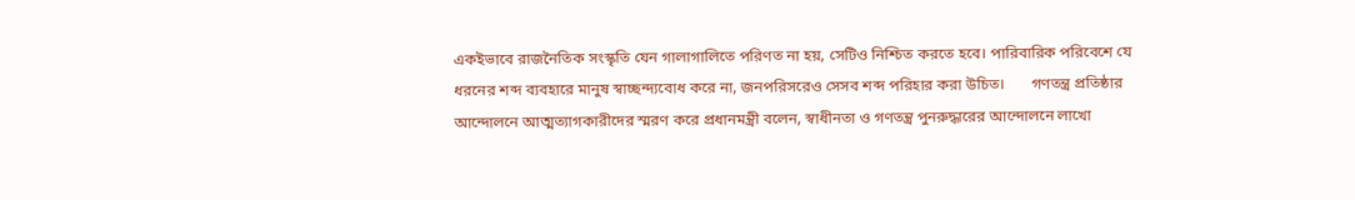একইভাবে রাজনৈতিক সংস্কৃতি যেন গালাগালিতে পরিণত না হয়, সেটিও নিশ্চিত করতে হবে। পারিবারিক পরিবেশে যে ধরনের শব্দ ব্যবহারে মানুষ স্বাচ্ছন্দ্যবোধ করে না, জনপরিসরেও সেসব শব্দ পরিহার করা উচিত।       গণতন্ত্র প্রতিষ্ঠার আন্দোলনে আত্মত্যাগকারীদের স্মরণ করে প্রধানমন্ত্রী বলেন, স্বাধীনতা ও গণতন্ত্র পুনরুদ্ধারের আন্দোলনে লাখো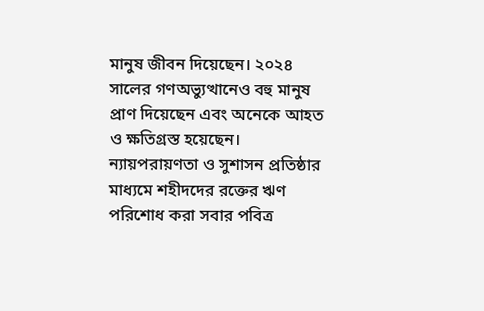মানুষ জীবন দিয়েছেন। ২০২৪ সালের গণঅভ্যুত্থানেও বহু মানুষ প্রাণ দিয়েছেন এবং অনেকে আহত ও ক্ষতিগ্রস্ত হয়েছেন। ন্যায়পরায়ণতা ও সুশাসন প্রতিষ্ঠার মাধ্যমে শহীদদের রক্তের ঋণ পরিশোধ করা সবার পবিত্র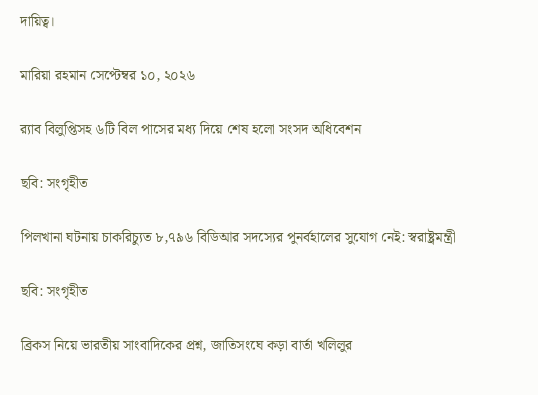দায়িত্ব।

মারিয়া রহমান সেপ্টেম্বর ১০, ২০২৬

র‌্যাব বিলুপ্তিসহ ৬টি বিল পাসের মধ্য দিয়ে শেষ হলো সংসদ অধিবেশন

ছবি: সংগৃহীত

পিলখানা ঘটনায় চাকরিচ্যুত ৮,৭৯৬ বিডিআর সদস্যের পুনর্বহালের সুযোগ নেই: স্বরাষ্ট্রমন্ত্রী

ছবি: সংগৃহীত

ব্রিকস নিয়ে ভারতীয় সাংবাদিকের প্রশ্ন, জাতিসংঘে কড়া বার্তা খলিলুর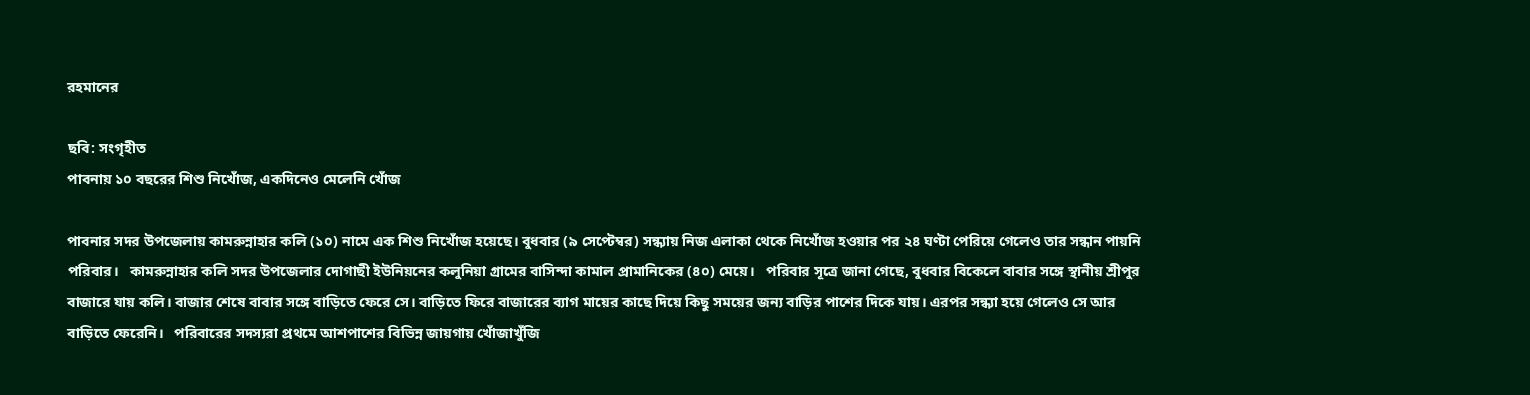রহমানের

ছবি: সংগৃহীত
পাবনায় ১০ বছরের শিশু নিখোঁজ, একদিনেও মেলেনি খোঁজ

পাবনার সদর উপজেলায় কামরুন্নাহার কলি (১০) নামে এক শিশু নিখোঁজ হয়েছে। বুধবার (৯ সেপ্টেম্বর) সন্ধ্যায় নিজ এলাকা থেকে নিখোঁজ হওয়ার পর ২৪ ঘণ্টা পেরিয়ে গেলেও তার সন্ধান পায়নি পরিবার।   কামরুন্নাহার কলি সদর উপজেলার দোগাছী ইউনিয়নের কলুনিয়া গ্রামের বাসিন্দা কামাল প্রামানিকের (৪০) মেয়ে।   পরিবার সূত্রে জানা গেছে, বুধবার বিকেলে বাবার সঙ্গে স্থানীয় শ্রীপুর বাজারে যায় কলি। বাজার শেষে বাবার সঙ্গে বাড়িতে ফেরে সে। বাড়িতে ফিরে বাজারের ব্যাগ মায়ের কাছে দিয়ে কিছু সময়ের জন্য বাড়ির পাশের দিকে যায়। এরপর সন্ধ্যা হয়ে গেলেও সে আর বাড়িতে ফেরেনি।   পরিবারের সদস্যরা প্রথমে আশপাশের বিভিন্ন জায়গায় খোঁজাখুঁজি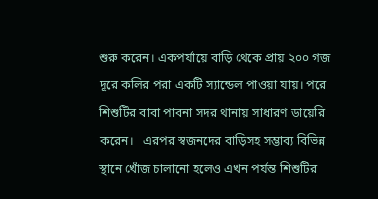শুরু করেন। একপর্যায়ে বাড়ি থেকে প্রায় ২০০ গজ দূরে কলির পরা একটি স্যান্ডেল পাওয়া যায়। পরে শিশুটির বাবা পাবনা সদর থানায় সাধারণ ডায়েরি করেন।   এরপর স্বজনদের বাড়িসহ সম্ভাব্য বিভিন্ন স্থানে খোঁজ চালানো হলেও এখন পর্যন্ত শিশুটির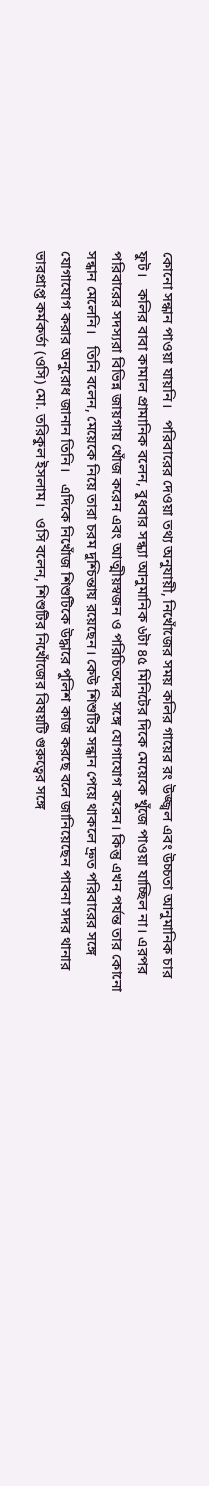কোনো সন্ধান পাওয়া যায়নি।   পরিবারের দেওয়া তথ্য অনুযায়ী, নিখোঁজের সময় কলির গায়ের রং উজ্জ্বল এবং উচ্চতা আনুমানিক চার ফুট।   কলির বাবা কামাল প্রামানিক বলেন, বুধবার সন্ধ্যা আনুমানিক ৬টা ৪৫ মিনিটের দিকে মেয়েকে খুঁজে পাওয়া যাচ্ছিল না। এরপর পরিবারের সদস্যরা বিভিন্ন জায়গায় খোঁজ করেন এবং আত্মীয়স্বজন ও পরিচিতদের সঙ্গে যোগাযোগ করেন। কিন্তু এখন পর্যন্ত তার কোনো সন্ধান মেলেনি।   তিনি বলেন, মেয়েকে নিয়ে তারা চরম দুশ্চিন্তায় রয়েছেন। কেউ শিশুটির সন্ধান পেয়ে থাকলে দ্রুত পরিবারের সঙ্গে যোগাযোগ করার অনুরোধ জানান তিনি।   এদিকে নিখোঁজ শিশুটিকে উদ্ধারে পুলিশ কাজ করছে বলে জানিয়েছেন পাবনা সদর থানার ভারপ্রাপ্ত কর্মকর্তা (ওসি) মো. তরিকুল ইসলাম।   ওসি বলেন, শিশুটির নিখোঁজের বিষয়টি গুরুত্বের সঙ্গে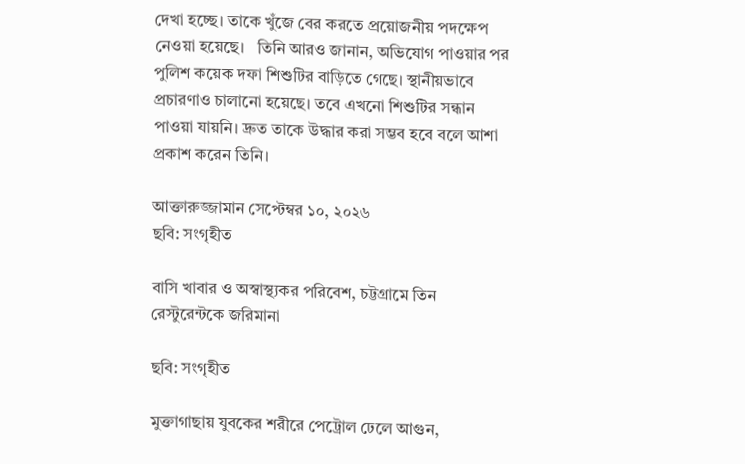দেখা হচ্ছে। তাকে খুঁজে বের করতে প্রয়োজনীয় পদক্ষেপ নেওয়া হয়েছে।   তিনি আরও জানান, অভিযোগ পাওয়ার পর পুলিশ কয়েক দফা শিশুটির বাড়িতে গেছে। স্থানীয়ভাবে প্রচারণাও চালানো হয়েছে। তবে এখনো শিশুটির সন্ধান পাওয়া যায়নি। দ্রুত তাকে উদ্ধার করা সম্ভব হবে বলে আশা প্রকাশ করেন তিনি।

আক্তারুজ্জামান সেপ্টেম্বর ১০, ২০২৬
ছবি: সংগৃহীত

বাসি খাবার ও অস্বাস্থ্যকর পরিবেশ, চট্টগ্রামে তিন রেস্টুরেন্টকে জরিমানা

ছবি: সংগৃহীত

মুক্তাগাছায় যুবকের শরীরে পেট্রোল ঢেলে আগুন,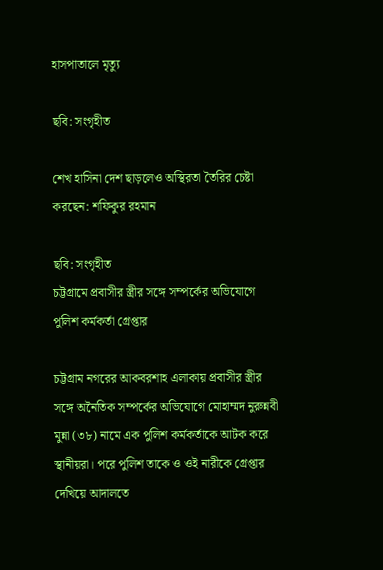হাসপাতালে মৃত্যু

ছবি: সংগৃহীত

শেখ হাসিনা দেশ ছাড়লেও অস্থিরতা তৈরির চেষ্টা করছেন: শফিকুর রহমান

ছবি: সংগৃহীত
চট্টগ্রামে প্রবাসীর স্ত্রীর সঙ্গে সম্পর্কের অভিযোগে পুলিশ কর্মকর্তা গ্রেপ্তার

চট্টগ্রাম নগরের আকবরশাহ এলাকায় প্রবাসীর স্ত্রীর সঙ্গে অনৈতিক সম্পর্কের অভিযোগে মোহাম্মদ নুরুন্নবী মুন্না (৩৮) নামে এক পুলিশ কর্মকর্তাকে আটক করে স্থানীয়রা। পরে পুলিশ তাকে ও ওই নারীকে গ্রেপ্তার দেখিয়ে আদালতে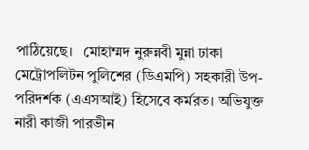পাঠিয়েছে।   মোহাম্মদ নুরুন্নবী মুন্না ঢাকা মেট্রোপলিটন পুলিশের (ডিএমপি) সহকারী উপ-পরিদর্শক (এএসআই) হিসেবে কর্মরত। অভিযুক্ত নারী কাজী পারভীন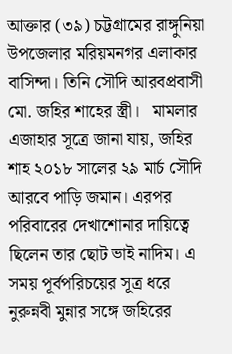আক্তার (৩৯) চট্টগ্রামের রাঙ্গুনিয়া উপজেলার মরিয়মনগর এলাকার বাসিন্দা। তিনি সৌদি আরবপ্রবাসী মো. জহির শাহের স্ত্রী।   মামলার এজাহার সূত্রে জানা যায়, জহির শাহ ২০১৮ সালের ২৯ মার্চ সৌদি আরবে পাড়ি জমান। এরপর পরিবারের দেখাশোনার দায়িত্বে ছিলেন তার ছোট ভাই নাদিম। এ সময় পূর্বপরিচয়ের সূত্র ধরে নুরুন্নবী মুন্নার সঙ্গে জহিরের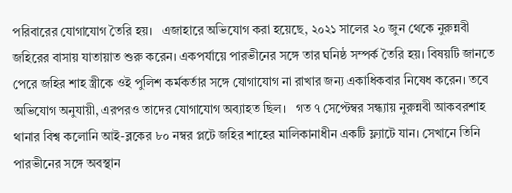পরিবারের যোগাযোগ তৈরি হয়।   এজাহারে অভিযোগ করা হয়েছে, ২০২১ সালের ২০ জুন থেকে নুরুন্নবী জহিরের বাসায় যাতায়াত শুরু করেন। একপর্যায়ে পারভীনের সঙ্গে তার ঘনিষ্ঠ সম্পর্ক তৈরি হয়। বিষয়টি জানতে পেরে জহির শাহ স্ত্রীকে ওই পুলিশ কর্মকর্তার সঙ্গে যোগাযোগ না রাখার জন্য একাধিকবার নিষেধ করেন। তবে অভিযোগ অনুযায়ী, এরপরও তাদের যোগাযোগ অব্যাহত ছিল।   গত ৭ সেপ্টেম্বর সন্ধ্যায় নুরুন্নবী আকবরশাহ থানার বিশ্ব কলোনি আই-ব্লকের ৮০ নম্বর প্লটে জহির শাহের মালিকানাধীন একটি ফ্ল্যাটে যান। সেখানে তিনি পারভীনের সঙ্গে অবস্থান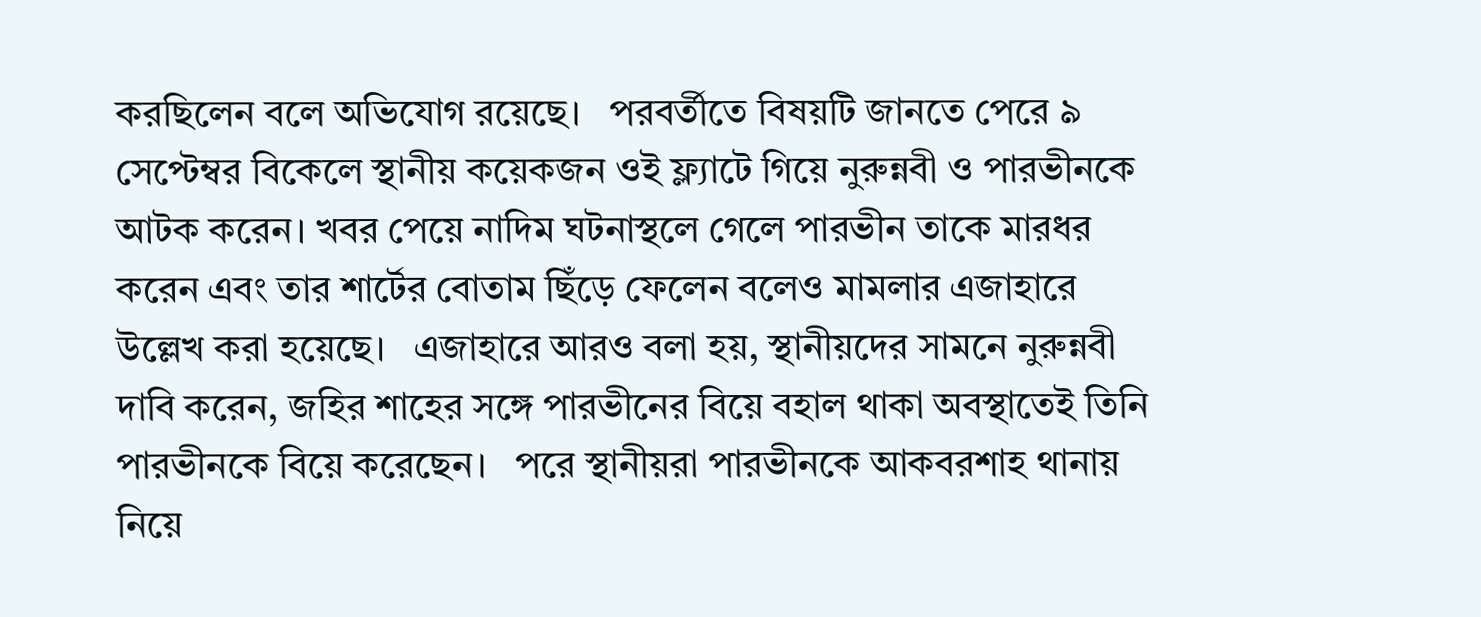করছিলেন বলে অভিযোগ রয়েছে।   পরবর্তীতে বিষয়টি জানতে পেরে ৯ সেপ্টেম্বর বিকেলে স্থানীয় কয়েকজন ওই ফ্ল্যাটে গিয়ে নুরুন্নবী ও পারভীনকে আটক করেন। খবর পেয়ে নাদিম ঘটনাস্থলে গেলে পারভীন তাকে মারধর করেন এবং তার শার্টের বোতাম ছিঁড়ে ফেলেন বলেও মামলার এজাহারে উল্লেখ করা হয়েছে।   এজাহারে আরও বলা হয়, স্থানীয়দের সামনে নুরুন্নবী দাবি করেন, জহির শাহের সঙ্গে পারভীনের বিয়ে বহাল থাকা অবস্থাতেই তিনি পারভীনকে বিয়ে করেছেন।   পরে স্থানীয়রা পারভীনকে আকবরশাহ থানায় নিয়ে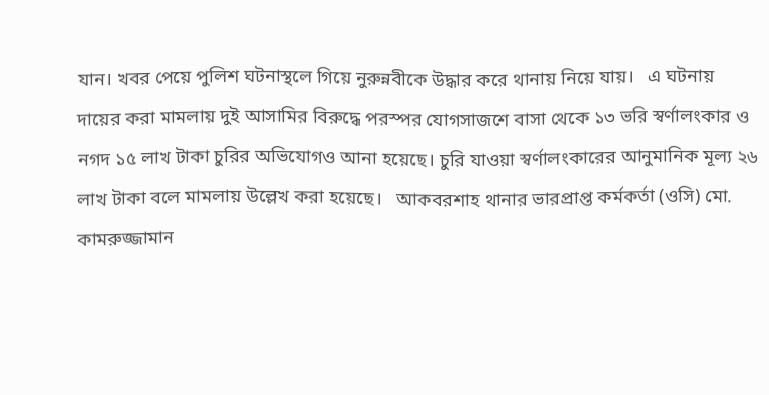যান। খবর পেয়ে পুলিশ ঘটনাস্থলে গিয়ে নুরুন্নবীকে উদ্ধার করে থানায় নিয়ে যায়।   এ ঘটনায় দায়ের করা মামলায় দুই আসামির বিরুদ্ধে পরস্পর যোগসাজশে বাসা থেকে ১৩ ভরি স্বর্ণালংকার ও নগদ ১৫ লাখ টাকা চুরির অভিযোগও আনা হয়েছে। চুরি যাওয়া স্বর্ণালংকারের আনুমানিক মূল্য ২৬ লাখ টাকা বলে মামলায় উল্লেখ করা হয়েছে।   আকবরশাহ থানার ভারপ্রাপ্ত কর্মকর্তা (ওসি) মো. কামরুজ্জামান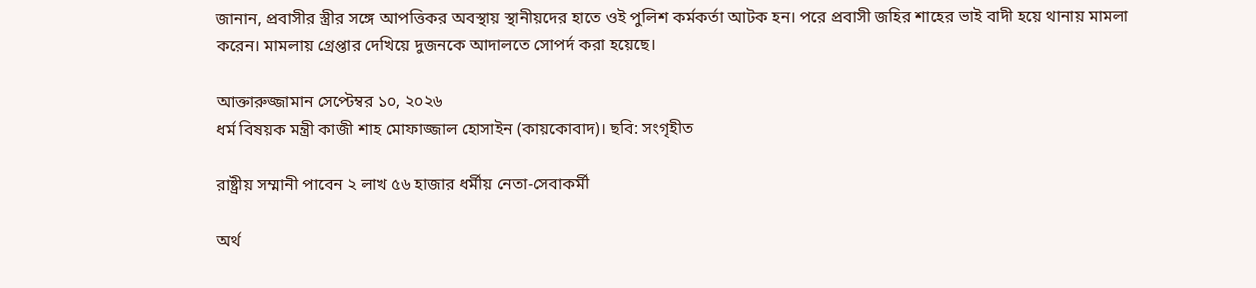জানান, প্রবাসীর স্ত্রীর সঙ্গে আপত্তিকর অবস্থায় স্থানীয়দের হাতে ওই পুলিশ কর্মকর্তা আটক হন। পরে প্রবাসী জহির শাহের ভাই বাদী হয়ে থানায় মামলা করেন। মামলায় গ্রেপ্তার দেখিয়ে দুজনকে আদালতে সোপর্দ করা হয়েছে।

আক্তারুজ্জামান সেপ্টেম্বর ১০, ২০২৬
ধর্ম বিষয়ক মন্ত্রী কাজী শাহ মোফাজ্জাল হোসাইন (কায়কোবাদ)। ছবি: সংগৃহীত

রাষ্ট্রীয় সম্মানী পাবেন ২ লাখ ৫৬ হাজার ধর্মীয় নেতা-সেবাকর্মী

অর্থ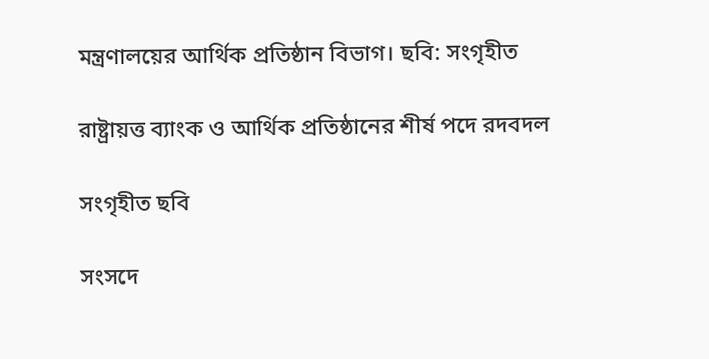মন্ত্রণালয়ের আর্থিক প্রতিষ্ঠান বিভাগ। ছবি: সংগৃহীত

রাষ্ট্রায়ত্ত ব্যাংক ও আর্থিক প্রতিষ্ঠানের শীর্ষ পদে রদবদল

সংগৃহীত ছবি

সংসদে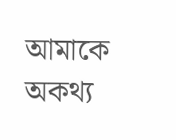আমাকে অকথ্য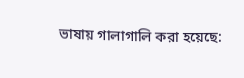ভাষায় গালাগালি করা হয়েছে: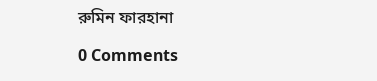রুমিন ফারহানা

0 Comments